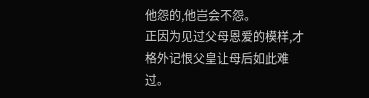他怨的,他岂会不怨。
正因为见过父母恩爱的模样,才格外记恨父皇让母后如此难过。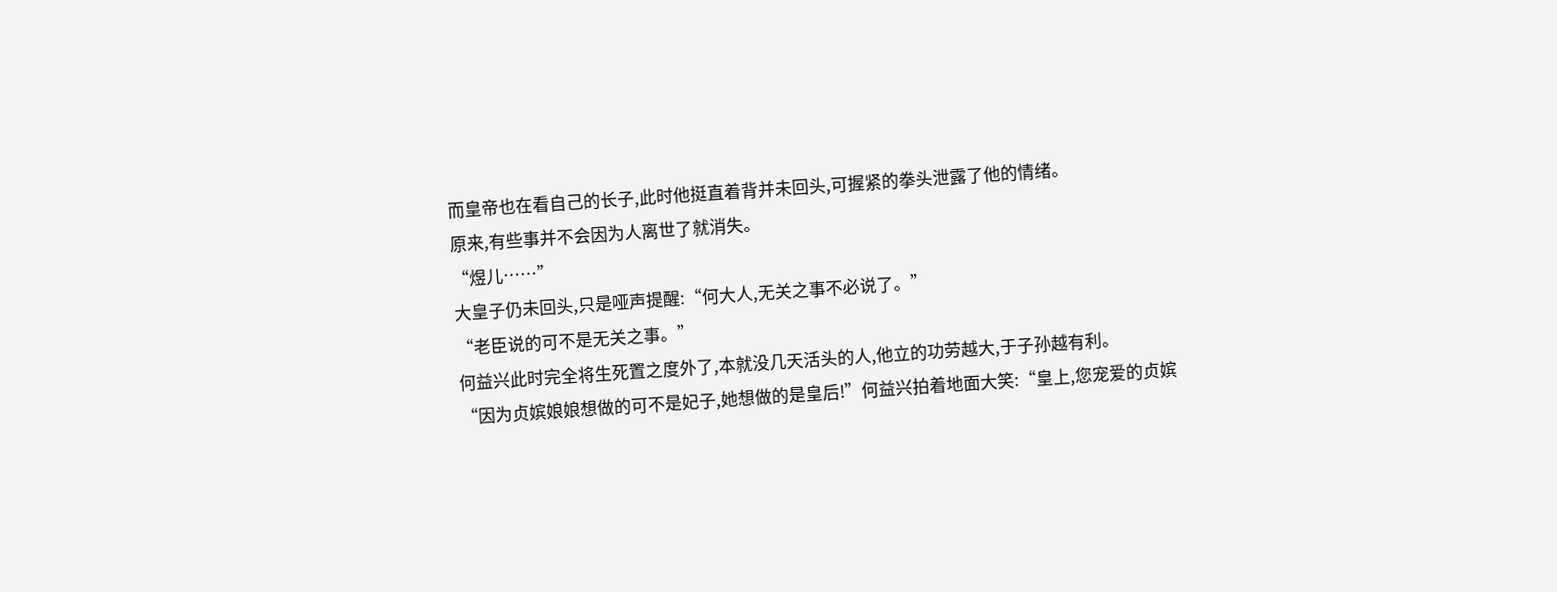而皇帝也在看自己的长子,此时他挺直着背并未回头,可握紧的拳头泄露了他的情绪。
原来,有些事并不会因为人离世了就消失。
“煜儿……”
大皇子仍未回头,只是哑声提醒:“何大人,无关之事不必说了。”
“老臣说的可不是无关之事。”
何益兴此时完全将生死置之度外了,本就没几天活头的人,他立的功劳越大,于子孙越有利。
“因为贞嫔娘娘想做的可不是妃子,她想做的是皇后!”何益兴拍着地面大笑:“皇上,您宠爱的贞嫔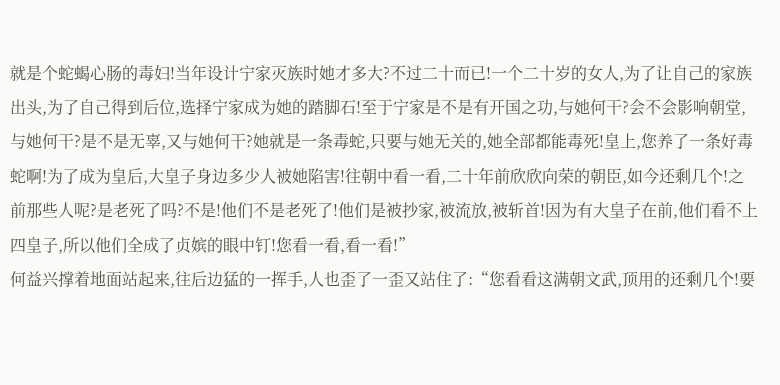就是个蛇蝎心肠的毒妇!当年设计宁家灭族时她才多大?不过二十而已!一个二十岁的女人,为了让自己的家族出头,为了自己得到后位,选择宁家成为她的踏脚石!至于宁家是不是有开国之功,与她何干?会不会影响朝堂,与她何干?是不是无辜,又与她何干?她就是一条毒蛇,只要与她无关的,她全部都能毒死!皇上,您养了一条好毒蛇啊!为了成为皇后,大皇子身边多少人被她陷害!往朝中看一看,二十年前欣欣向荣的朝臣,如今还剩几个!之前那些人呢?是老死了吗?不是!他们不是老死了!他们是被抄家,被流放,被斩首!因为有大皇子在前,他们看不上四皇子,所以他们全成了贞嫔的眼中钉!您看一看,看一看!”
何益兴撑着地面站起来,往后边猛的一挥手,人也歪了一歪又站住了:“您看看这满朝文武,顶用的还剩几个!要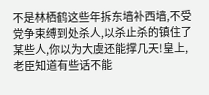不是林栖鹤这些年拆东墙补西墙,不受党争束缚到处杀人,以杀止杀的镇住了某些人,你以为大虞还能撑几天!皇上,老臣知道有些话不能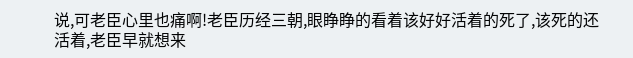说,可老臣心里也痛啊!老臣历经三朝,眼睁睁的看着该好好活着的死了,该死的还活着,老臣早就想来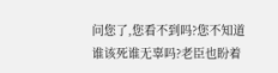问您了,您看不到吗?您不知道谁该死谁无辜吗?老臣也盼着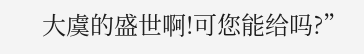大虞的盛世啊!可您能给吗?”